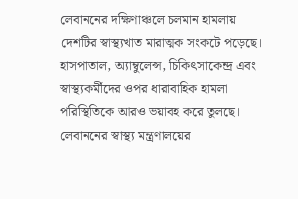লেবাননের দক্ষিণাঞ্চলে চলমান হামলায় দেশটির স্বাস্থ্যখাত মারাত্মক সংকটে পড়েছে। হাসপাতাল, অ্যাম্বুলেন্স, চিকিৎসাকেন্দ্র এবং স্বাস্থ্যকর্মীদের ওপর ধারাবাহিক হামলা পরিস্থিতিকে আরও ভয়াবহ করে তুলছে।
লেবাননের স্বাস্থ্য মন্ত্রণালয়ের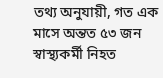তথ্য অনুযায়ী, গত এক মাসে অন্তত ৫৩ জন স্বাস্থ্যকর্মী নিহত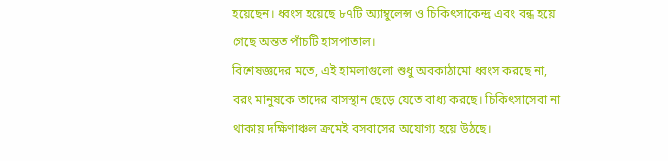হয়েছেন। ধ্বংস হয়েছে ৮৭টি অ্যাম্বুলেন্স ও চিকিৎসাকেন্দ্র এবং বন্ধ হয়ে গেছে অন্তত পাঁচটি হাসপাতাল।
বিশেষজ্ঞদের মতে, এই হামলাগুলো শুধু অবকাঠামো ধ্বংস করছে না, বরং মানুষকে তাদের বাসস্থান ছেড়ে যেতে বাধ্য করছে। চিকিৎসাসেবা না থাকায় দক্ষিণাঞ্চল ক্রমেই বসবাসের অযোগ্য হয়ে উঠছে।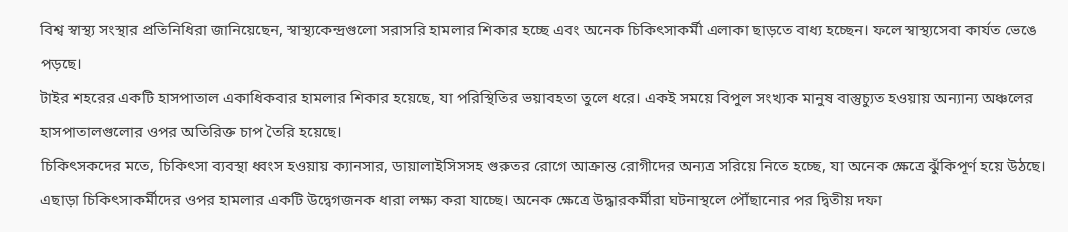বিশ্ব স্বাস্থ্য সংস্থার প্রতিনিধিরা জানিয়েছেন, স্বাস্থ্যকেন্দ্রগুলো সরাসরি হামলার শিকার হচ্ছে এবং অনেক চিকিৎসাকর্মী এলাকা ছাড়তে বাধ্য হচ্ছেন। ফলে স্বাস্থ্যসেবা কার্যত ভেঙে পড়ছে।
টাইর শহরের একটি হাসপাতাল একাধিকবার হামলার শিকার হয়েছে, যা পরিস্থিতির ভয়াবহতা তুলে ধরে। একই সময়ে বিপুল সংখ্যক মানুষ বাস্তুচ্যুত হওয়ায় অন্যান্য অঞ্চলের হাসপাতালগুলোর ওপর অতিরিক্ত চাপ তৈরি হয়েছে।
চিকিৎসকদের মতে, চিকিৎসা ব্যবস্থা ধ্বংস হওয়ায় ক্যানসার, ডায়ালাইসিসসহ গুরুতর রোগে আক্রান্ত রোগীদের অন্যত্র সরিয়ে নিতে হচ্ছে, যা অনেক ক্ষেত্রে ঝুঁকিপূর্ণ হয়ে উঠছে।
এছাড়া চিকিৎসাকর্মীদের ওপর হামলার একটি উদ্বেগজনক ধারা লক্ষ্য করা যাচ্ছে। অনেক ক্ষেত্রে উদ্ধারকর্মীরা ঘটনাস্থলে পৌঁছানোর পর দ্বিতীয় দফা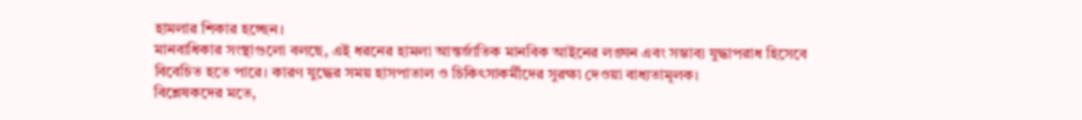হামলার শিকার হচ্ছেন।
মানবাধিকার সংস্থাগুলো বলছে, এই ধরনের হামলা আন্তর্জাতিক মানবিক আইনের লঙ্ঘন এবং সম্ভাব্য যুদ্ধাপরাধ হিসেবে বিবেচিত হতে পারে। কারণ যুদ্ধের সময় হাসপাতাল ও চিকিৎসাকর্মীদের সুরক্ষা দেওয়া বাধ্যতামূলক।
বিশ্লেষকদের মতে,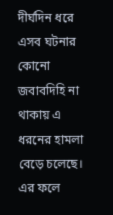দীর্ঘদিন ধরে এসব ঘটনার কোনো জবাবদিহি না থাকায় এ ধরনের হামলা বেড়ে চলেছে। এর ফলে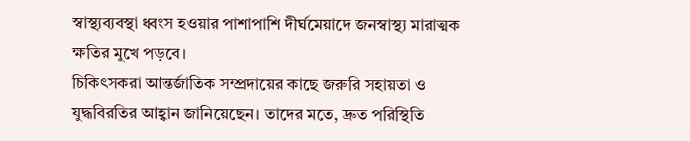স্বাস্থ্যব্যবস্থা ধ্বংস হওয়ার পাশাপাশি দীর্ঘমেয়াদে জনস্বাস্থ্য মারাত্মক ক্ষতির মুখে পড়বে।
চিকিৎসকরা আন্তর্জাতিক সম্প্রদায়ের কাছে জরুরি সহায়তা ও যুদ্ধবিরতির আহ্বান জানিয়েছেন। তাদের মতে, দ্রুত পরিস্থিতি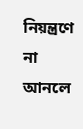নিয়ন্ত্রণে না আনলে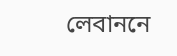লেবাননে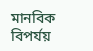মানবিক বিপর্যয়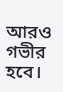আরও গভীর হবে।